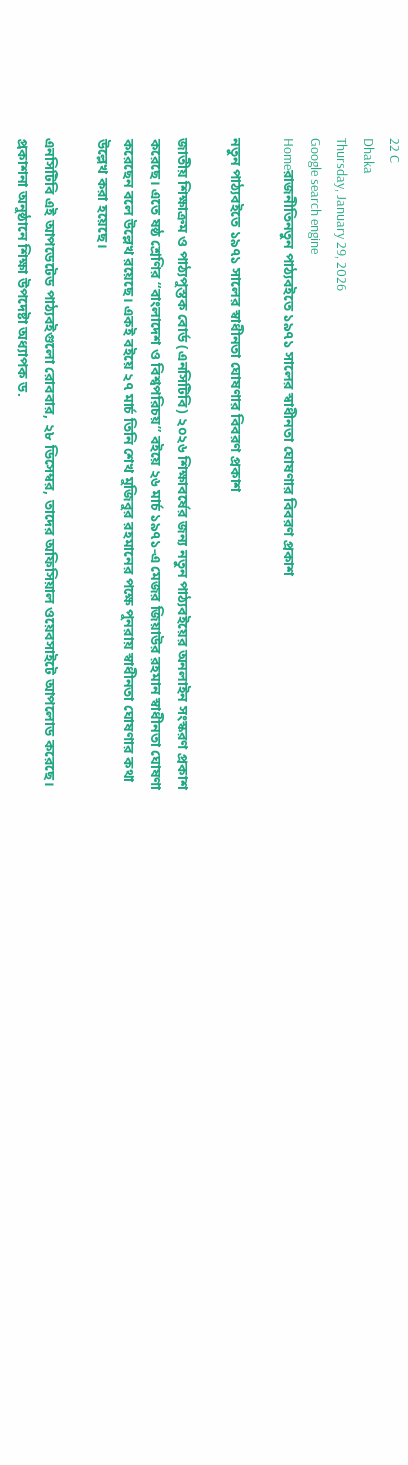22 C
Dhaka
Thursday, January 29, 2026
Google search engine
Homeরাজনীতিনতুন পাঠ্যবইতে ১৯৭১ সালের স্বাধীনতা ঘোষণার বিবরণ প্রকাশ

নতুন পাঠ্যবইতে ১৯৭১ সালের স্বাধীনতা ঘোষণার বিবরণ প্রকাশ

জাতীয় শিক্ষাক্রম ও পাঠ্যপুস্তক বোর্ড (এনসিটিবি) ২০২৬ শিক্ষাবর্ষের জন্য নতুন পাঠ্যবইয়ের অনলাইন সংস্করণ প্রকাশ করেছে। এতে ষষ্ঠ শ্রেণির “বাংলাদেশ ও বিশ্বপরিচয়” বইয়ে ২৬ মার্চ ১৯৭১-এ মেজর জিয়াউর রহমান স্বাধীনতা ঘোষণা করেছেন বলে উল্লেখ রয়েছে। একই বইয়ে ২৭ মার্চ তিনি শেখ মুজিবুর রহমানের পক্ষে পুনরায় স্বাধীনতা ঘোষণার কথা উল্লেখ করা হয়েছে।

এনসিটিবি এই আপডেটেড পাঠ্যবইগুলো রোববার, ২৮ ডিসেম্বর, তাদের অফিসিয়াল ওয়েবসাইটে আপলোড করেছে। প্রকাশনা অনুষ্ঠানে শিক্ষা উপদেষ্টা অধ্যাপক ড.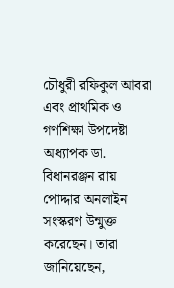চৌধুরী রফিকুল আবরা এবং প্রাথমিক ও গণশিক্ষা উপদেষ্টা অধ্যাপক ডা. বিধানরঞ্জন রায় পোদ্দার অনলাইন সংস্করণ উন্মুক্ত করেছেন। তারা জানিয়েছেন,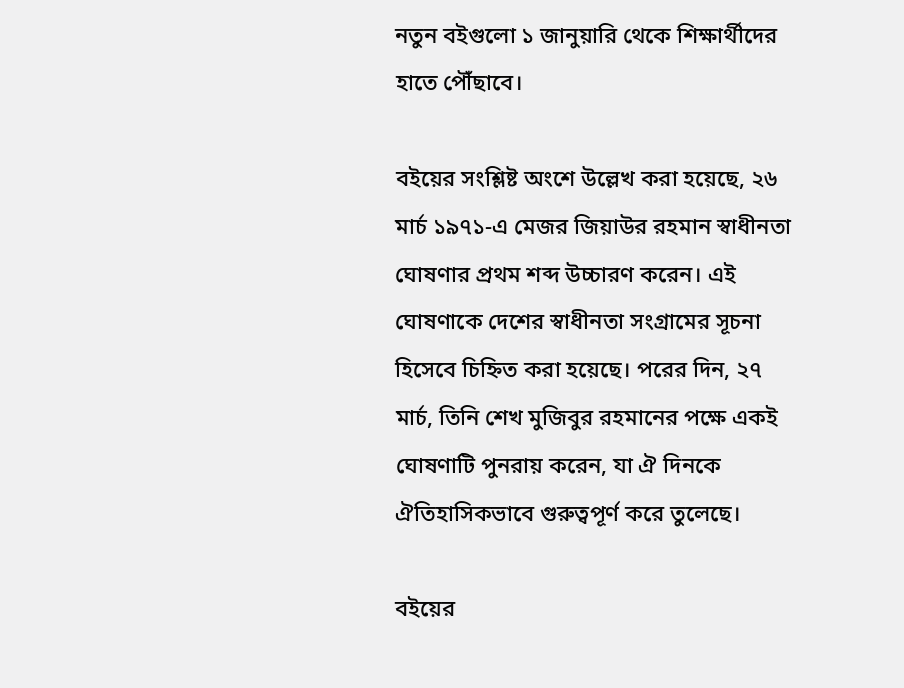নতুন বইগুলো ১ জানুয়ারি থেকে শিক্ষার্থীদের হাতে পৌঁছাবে।

বইয়ের সংশ্লিষ্ট অংশে উল্লেখ করা হয়েছে, ২৬ মার্চ ১৯৭১-এ মেজর জিয়াউর রহমান স্বাধীনতা ঘোষণার প্রথম শব্দ উচ্চারণ করেন। এই ঘোষণাকে দেশের স্বাধীনতা সংগ্রামের সূচনা হিসেবে চিহ্নিত করা হয়েছে। পরের দিন, ২৭ মার্চ, তিনি শেখ মুজিবুর রহমানের পক্ষে একই ঘোষণাটি পুনরায় করেন, যা ঐ দিনকে ঐতিহাসিকভাবে গুরুত্বপূর্ণ করে তুলেছে।

বইয়ের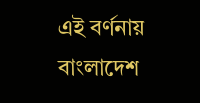এই বর্ণনায় বাংলাদেশ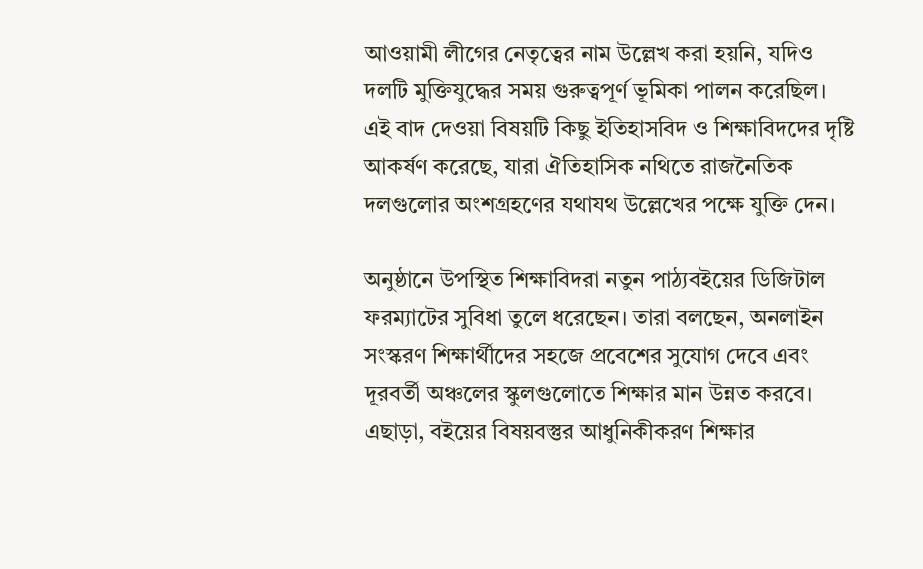আওয়ামী লীগের নেতৃত্বের নাম উল্লেখ করা হয়নি, যদিও দলটি মুক্তিযুদ্ধের সময় গুরুত্বপূর্ণ ভূমিকা পালন করেছিল। এই বাদ দেওয়া বিষয়টি কিছু ইতিহাসবিদ ও শিক্ষাবিদদের দৃষ্টি আকর্ষণ করেছে, যারা ঐতিহাসিক নথিতে রাজনৈতিক দলগুলোর অংশগ্রহণের যথাযথ উল্লেখের পক্ষে যুক্তি দেন।

অনুষ্ঠানে উপস্থিত শিক্ষাবিদরা নতুন পাঠ্যবইয়ের ডিজিটাল ফরম্যাটের সুবিধা তুলে ধরেছেন। তারা বলছেন, অনলাইন সংস্করণ শিক্ষার্থীদের সহজে প্রবেশের সুযোগ দেবে এবং দূরবর্তী অঞ্চলের স্কুলগুলোতে শিক্ষার মান উন্নত করবে। এছাড়া, বইয়ের বিষয়বস্তুর আধুনিকীকরণ শিক্ষার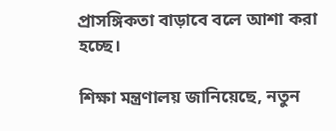প্রাসঙ্গিকতা বাড়াবে বলে আশা করা হচ্ছে।

শিক্ষা মন্ত্রণালয় জানিয়েছে, নতুন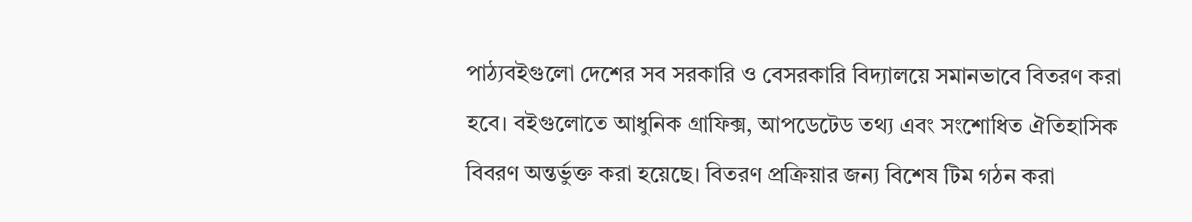পাঠ্যবইগুলো দেশের সব সরকারি ও বেসরকারি বিদ্যালয়ে সমানভাবে বিতরণ করা হবে। বইগুলোতে আধুনিক গ্রাফিক্স, আপডেটেড তথ্য এবং সংশোধিত ঐতিহাসিক বিবরণ অন্তর্ভুক্ত করা হয়েছে। বিতরণ প্রক্রিয়ার জন্য বিশেষ টিম গঠন করা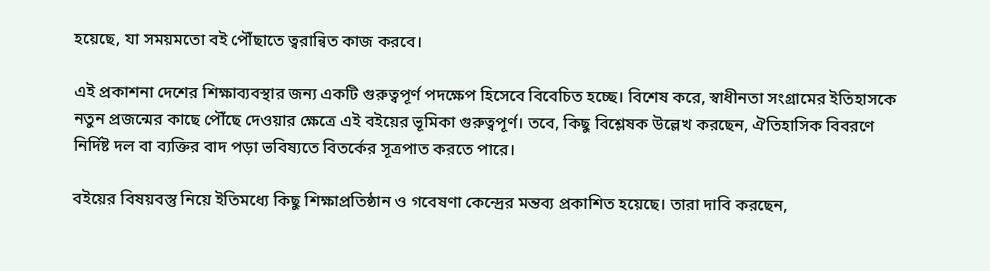হয়েছে, যা সময়মতো বই পৌঁছাতে ত্বরান্বিত কাজ করবে।

এই প্রকাশনা দেশের শিক্ষাব্যবস্থার জন্য একটি গুরুত্বপূর্ণ পদক্ষেপ হিসেবে বিবেচিত হচ্ছে। বিশেষ করে, স্বাধীনতা সংগ্রামের ইতিহাসকে নতুন প্রজন্মের কাছে পৌঁছে দেওয়ার ক্ষেত্রে এই বইয়ের ভূমিকা গুরুত্বপূর্ণ। তবে, কিছু বিশ্লেষক উল্লেখ করছেন, ঐতিহাসিক বিবরণে নির্দিষ্ট দল বা ব্যক্তির বাদ পড়া ভবিষ্যতে বিতর্কের সূত্রপাত করতে পারে।

বইয়ের বিষয়বস্তু নিয়ে ইতিমধ্যে কিছু শিক্ষাপ্রতিষ্ঠান ও গবেষণা কেন্দ্রের মন্তব্য প্রকাশিত হয়েছে। তারা দাবি করছেন,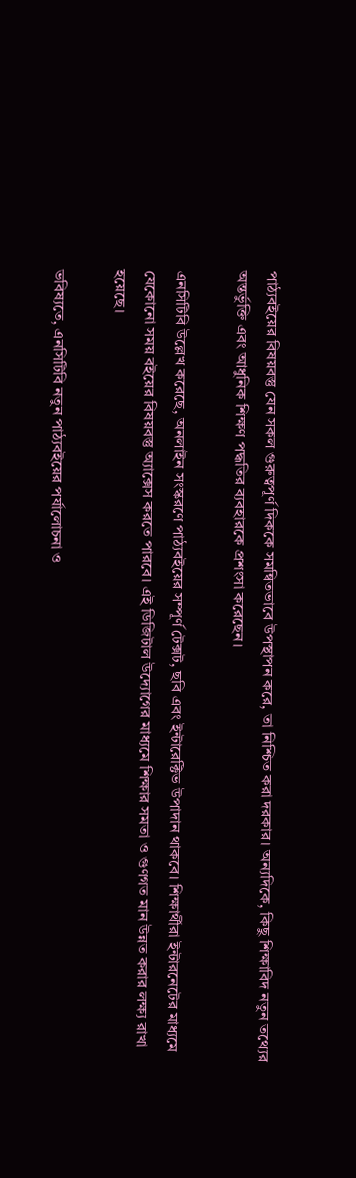পাঠ্যবইয়ের বিষয়বস্তু যেন সকল গুরুত্বপূর্ণ দিককে সমন্বিতভাবে উপস্থাপন করে, তা নিশ্চিত করা দরকার। অন্যদিকে, কিছু শিক্ষাবিদ নতুন তথ্যের অন্তর্ভুক্তি এবং আধুনিক শিক্ষণ পদ্ধতির ব্যবহারকে প্রশংসা করেছেন।

এনসিটিবি উল্লেখ করেছে, অনলাইন সংস্করণে পাঠ্যবইয়ের সম্পূর্ণ টেক্সট, ছবি এবং ইন্টারেক্টিভ উপাদান থাকবে। শিক্ষার্থীরা ইন্টারনেটের মাধ্যমে যেকোনো সময় বইয়ের বিষয়বস্তু অ্যাক্সেস করতে পারবে। এই ডিজিটাল উদ্যোগের মাধ্যমে শিক্ষার সমতা ও গুণগত মান উন্নত করার লক্ষ্য রাখা হয়েছে।

ভবিষ্যতে, এনসিটিবি নতুন পাঠ্যবইয়ের পর্যালোচনা ও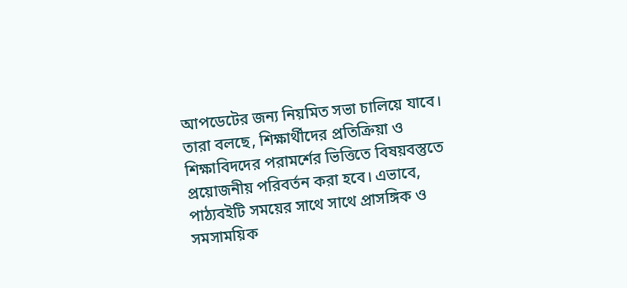আপডেটের জন্য নিয়মিত সভা চালিয়ে যাবে। তারা বলছে, শিক্ষার্থীদের প্রতিক্রিয়া ও শিক্ষাবিদদের পরামর্শের ভিত্তিতে বিষয়বস্তুতে প্রয়োজনীয় পরিবর্তন করা হবে। এভাবে, পাঠ্যবইটি সময়ের সাথে সাথে প্রাসঙ্গিক ও সমসাময়িক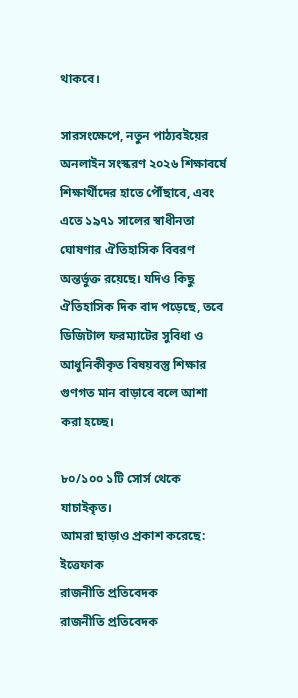থাকবে।

সারসংক্ষেপে, নতুন পাঠ্যবইয়ের অনলাইন সংস্করণ ২০২৬ শিক্ষাবর্ষে শিক্ষার্থীদের হাতে পৌঁছাবে, এবং এতে ১৯৭১ সালের স্বাধীনতা ঘোষণার ঐতিহাসিক বিবরণ অন্তর্ভুক্ত রয়েছে। যদিও কিছু ঐতিহাসিক দিক বাদ পড়েছে, তবে ডিজিটাল ফরম্যাটের সুবিধা ও আধুনিকীকৃত বিষয়বস্তু শিক্ষার গুণগত মান বাড়াবে বলে আশা করা হচ্ছে।

৮০/১০০ ১টি সোর্স থেকে যাচাইকৃত।
আমরা ছাড়াও প্রকাশ করেছে: ইত্তেফাক
রাজনীতি প্রতিবেদক
রাজনীতি প্রতিবেদক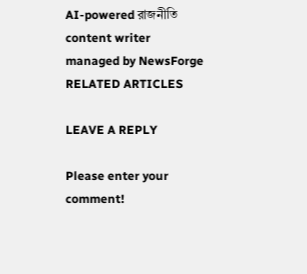AI-powered রাজনীতি content writer managed by NewsForge
RELATED ARTICLES

LEAVE A REPLY

Please enter your comment!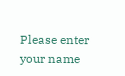Please enter your name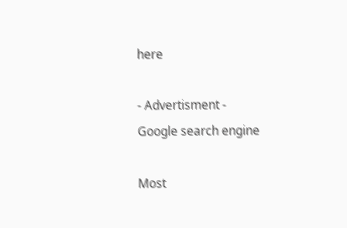here

- Advertisment -
Google search engine

Most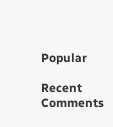Popular

Recent Comments